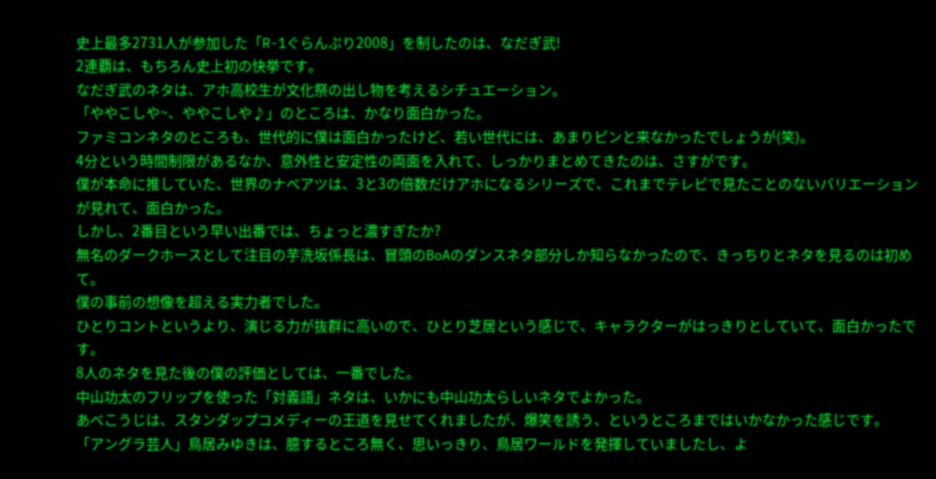史上最多2731人が参加した「R-1ぐらんぷり2008」を制したのは、なだぎ武!
2連覇は、もちろん史上初の快挙です。
なだぎ武のネタは、アホ高校生が文化祭の出し物を考えるシチュエーション。
「ややこしや~、ややこしや♪」のところは、かなり面白かった。
ファミコンネタのところも、世代的に僕は面白かったけど、若い世代には、あまりピンと来なかったでしょうが(笑)。
4分という時間制限があるなか、意外性と安定性の両面を入れて、しっかりまとめてきたのは、さすがです。
僕が本命に推していた、世界のナベアツは、3と3の倍数だけアホになるシリーズで、これまでテレビで見たことのないバリエーションが見れて、面白かった。
しかし、2番目という早い出番では、ちょっと濃すぎたか?
無名のダークホースとして注目の芋洗坂係長は、冒頭のBoAのダンスネタ部分しか知らなかったので、きっちりとネタを見るのは初めて。
僕の事前の想像を超える実力者でした。
ひとりコントというより、演じる力が抜群に高いので、ひとり芝居という感じで、キャラクターがはっきりとしていて、面白かったです。
8人のネタを見た後の僕の評価としては、一番でした。
中山功太のフリップを使った「対義語」ネタは、いかにも中山功太らしいネタでよかった。
あべこうじは、スタンダップコメディーの王道を見せてくれましたが、爆笑を誘う、というところまではいかなかった感じです。
「アングラ芸人」鳥居みゆきは、臆するところ無く、思いっきり、鳥居ワールドを発揮していましたし、よ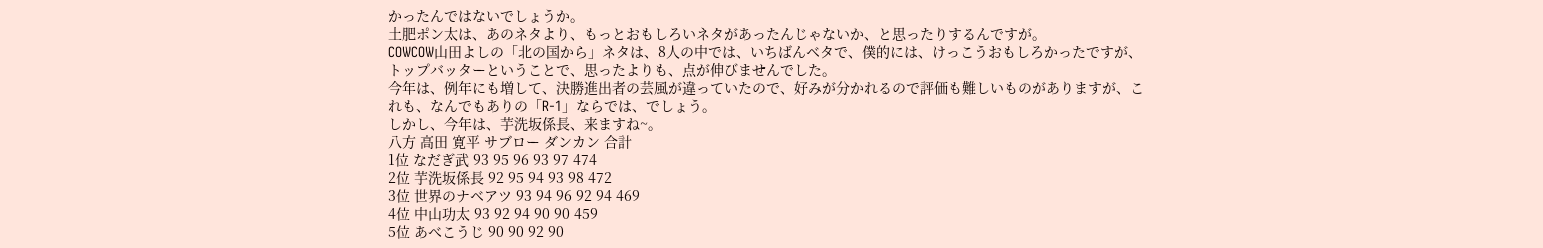かったんではないでしょうか。
土肥ポン太は、あのネタより、もっとおもしろいネタがあったんじゃないか、と思ったりするんですが。
COWCOW山田よしの「北の国から」ネタは、8人の中では、いちばんベタで、僕的には、けっこうおもしろかったですが、トップバッターということで、思ったよりも、点が伸びませんでした。
今年は、例年にも増して、決勝進出者の芸風が違っていたので、好みが分かれるので評価も難しいものがありますが、これも、なんでもありの「R-1」ならでは、でしょう。
しかし、今年は、芋洗坂係長、来ますね~。
八方 高田 寛平 サブロー ダンカン 合計
1位 なだぎ武 93 95 96 93 97 474
2位 芋洗坂係長 92 95 94 93 98 472
3位 世界のナベアツ 93 94 96 92 94 469
4位 中山功太 93 92 94 90 90 459
5位 あべこうじ 90 90 92 90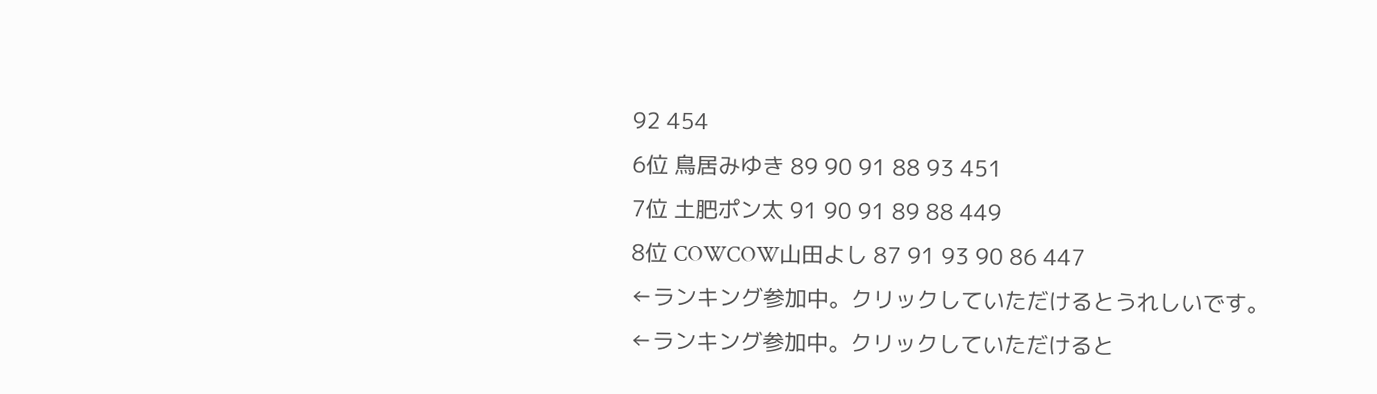92 454
6位 鳥居みゆき 89 90 91 88 93 451
7位 土肥ポン太 91 90 91 89 88 449
8位 COWCOW山田よし 87 91 93 90 86 447
←ランキング参加中。クリックしていただけるとうれしいです。
←ランキング参加中。クリックしていただけると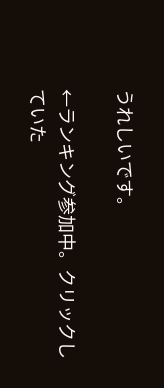うれしいです。

←ランキング参加中。クリックしていた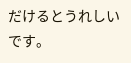だけるとうれしいです。